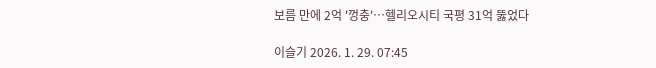보름 만에 2억 '껑충'…헬리오시티 국평 31억 뚫었다

이슬기 2026. 1. 29. 07:45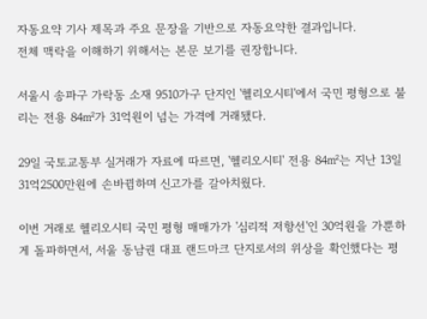자동요약 기사 제목과 주요 문장을 기반으로 자동요약한 결과입니다.
전체 맥락을 이해하기 위해서는 본문 보기를 권장합니다.

서울시 송파구 가락동 소재 9510가구 단지인 '헬리오시티'에서 국민 평형으로 불리는 전용 84㎡가 31억원이 넘는 가격에 거래됐다.

29일 국토교통부 실거래가 자료에 따르면, '헬리오시티' 전용 84㎡는 지난 13일 31억2500만원에 손바뀜하며 신고가를 갈아치웠다.

이번 거래로 헬리오시티 국민 평형 매매가가 '심리적 저항선'인 30억원을 가뿐하게 돌파하면서, 서울 동남권 대표 랜드마크 단지로서의 위상을 확인했다는 평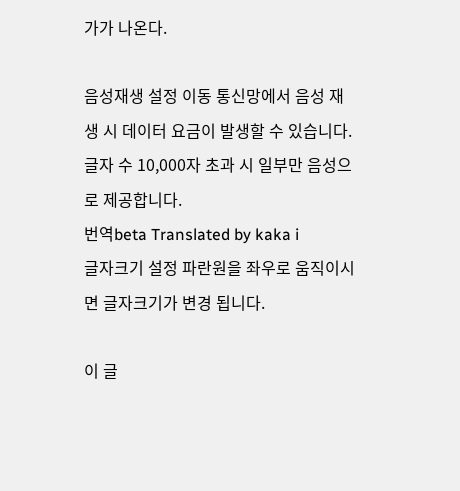가가 나온다.

음성재생 설정 이동 통신망에서 음성 재생 시 데이터 요금이 발생할 수 있습니다. 글자 수 10,000자 초과 시 일부만 음성으로 제공합니다.
번역beta Translated by kaka i
글자크기 설정 파란원을 좌우로 움직이시면 글자크기가 변경 됩니다.

이 글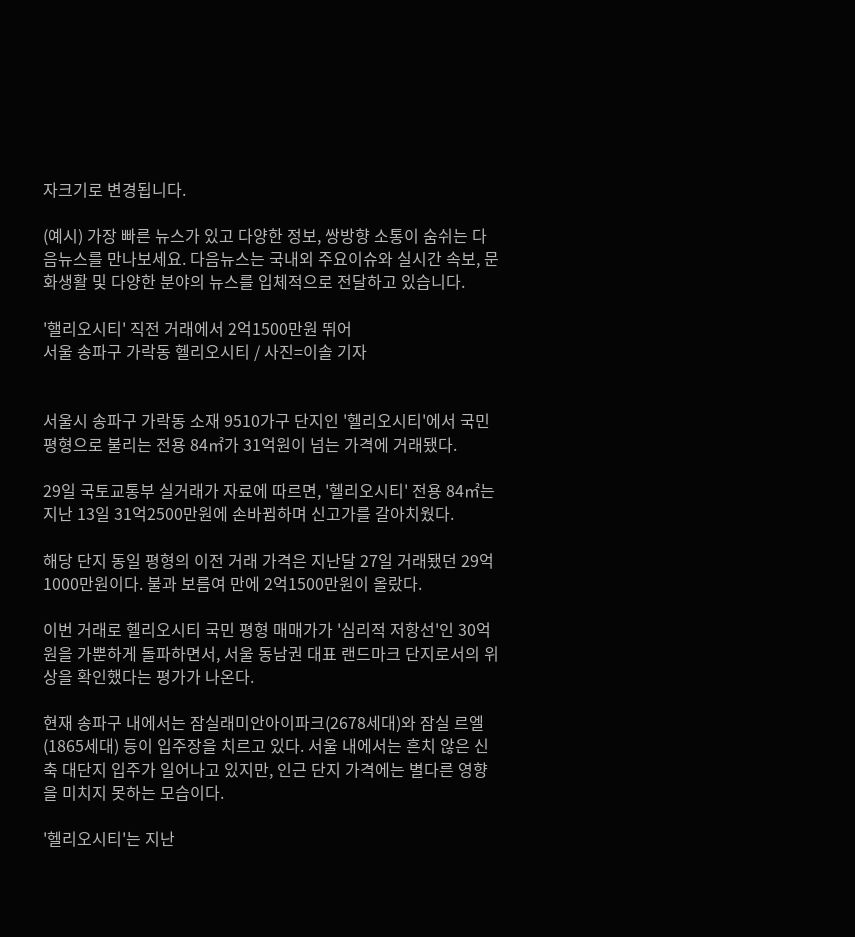자크기로 변경됩니다.

(예시) 가장 빠른 뉴스가 있고 다양한 정보, 쌍방향 소통이 숨쉬는 다음뉴스를 만나보세요. 다음뉴스는 국내외 주요이슈와 실시간 속보, 문화생활 및 다양한 분야의 뉴스를 입체적으로 전달하고 있습니다.

'핼리오시티' 직전 거래에서 2억1500만원 뛰어
서울 송파구 가락동 헬리오시티 / 사진=이솔 기자


서울시 송파구 가락동 소재 9510가구 단지인 '헬리오시티'에서 국민 평형으로 불리는 전용 84㎡가 31억원이 넘는 가격에 거래됐다.

29일 국토교통부 실거래가 자료에 따르면, '헬리오시티' 전용 84㎡는 지난 13일 31억2500만원에 손바뀜하며 신고가를 갈아치웠다.

해당 단지 동일 평형의 이전 거래 가격은 지난달 27일 거래됐던 29억1000만원이다. 불과 보름여 만에 2억1500만원이 올랐다.

이번 거래로 헬리오시티 국민 평형 매매가가 '심리적 저항선'인 30억원을 가뿐하게 돌파하면서, 서울 동남권 대표 랜드마크 단지로서의 위상을 확인했다는 평가가 나온다.

현재 송파구 내에서는 잠실래미안아이파크(2678세대)와 잠실 르엘(1865세대) 등이 입주장을 치르고 있다. 서울 내에서는 흔치 않은 신축 대단지 입주가 일어나고 있지만, 인근 단지 가격에는 별다른 영향을 미치지 못하는 모습이다.

'헬리오시티'는 지난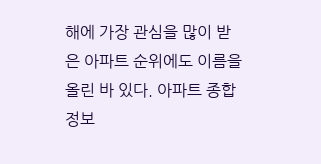해에 가장 관심을 많이 받은 아파트 순위에도 이름을 올린 바 있다. 아파트 종합 정보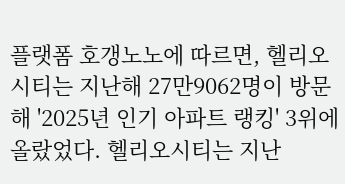플랫폼 호갱노노에 따르면, 헬리오시티는 지난해 27만9062명이 방문해 '2025년 인기 아파트 랭킹' 3위에 올랐었다. 헬리오시티는 지난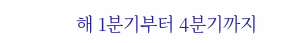해 1분기부터 4분기까지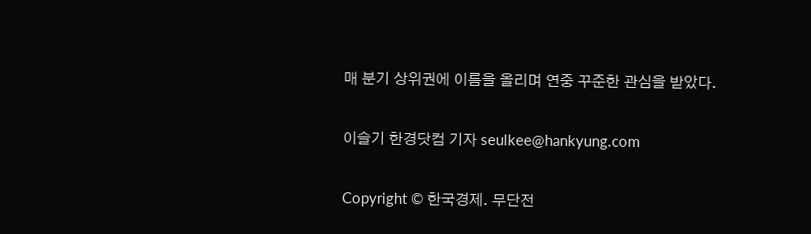매 분기 상위권에 이름을 올리며 연중 꾸준한 관심을 받았다.

이슬기 한경닷컴 기자 seulkee@hankyung.com

Copyright © 한국경제. 무단전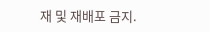재 및 재배포 금지.